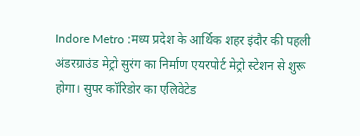Indore Metro :मध्य प्रदेश के आर्थिक शहर इंदौर की पहली अंडरग्राउंड मेट्रो सुरंग का निर्माण एयरपोर्ट मेट्रो स्टेशन से शुरू होगा। सुपर कॉरिडोर का एलिवेटेड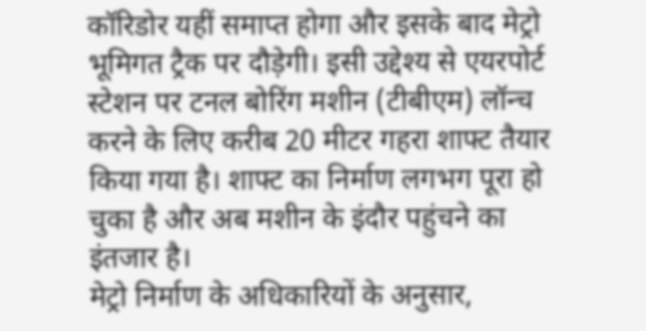कॉरिडोर यहीं समाप्त होगा और इसके बाद मेट्रो भूमिगत ट्रैक पर दौड़ेगी। इसी उद्देश्य से एयरपोर्ट स्टेशन पर टनल बोरिंग मशीन (टीबीएम) लॉन्च करने के लिए करीब 20 मीटर गहरा शाफ्ट तैयार किया गया है। शाफ्ट का निर्माण लगभग पूरा हो चुका है और अब मशीन के इंदौर पहुंचने का इंतजार है।
मेट्रो निर्माण के अधिकारियों के अनुसार,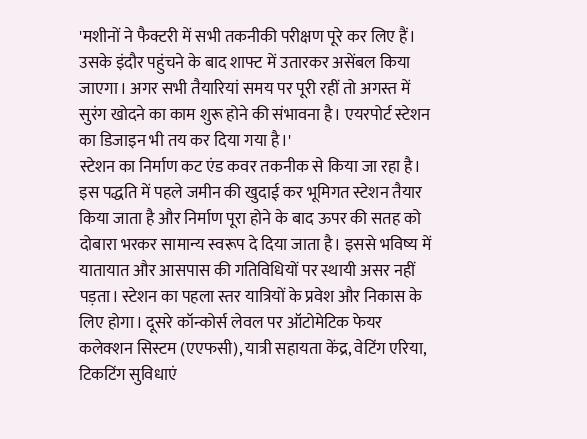'मशीनों ने फैक्टरी में सभी तकनीकी परीक्षण पूरे कर लिए हैं। उसके इंदौर पहुंचने के बाद शाफ्ट में उतारकर असेंबल किया जाएगा। अगर सभी तैयारियां समय पर पूरी रहीं तो अगस्त में सुरंग खोदने का काम शुरू होने की संभावना है। एयरपोर्ट स्टेशन का डिजाइन भी तय कर दिया गया है।'
स्टेशन का निर्माण कट एंड कवर तकनीक से किया जा रहा है। इस पद्धति में पहले जमीन की खुदाई कर भूमिगत स्टेशन तैयार किया जाता है और निर्माण पूरा होने के बाद ऊपर की सतह को दोबारा भरकर सामान्य स्वरूप दे दिया जाता है। इससे भविष्य में यातायात और आसपास की गतिविधियों पर स्थायी असर नहीं पड़ता। स्टेशन का पहला स्तर यात्रियों के प्रवेश और निकास के लिए होगा। दूसरे कॉन्कोर्स लेवल पर ऑटोमेटिक फेयर कलेक्शन सिस्टम (एएफसी), यात्री सहायता केंद्र, वेटिंग एरिया, टिकटिंग सुविधाएं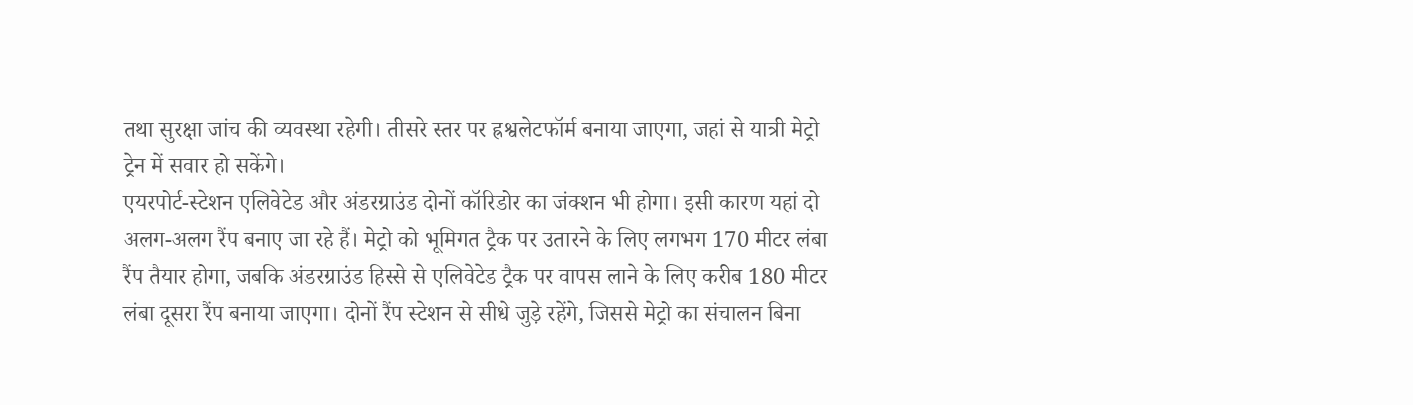तथा सुरक्षा जांच की व्यवस्था रहेगी। तीसरे स्तर पर ह्रश्वलेटफॉर्म बनाया जाएगा, जहां से यात्री मेट्रो ट्रेन में सवार हो सकेंगे।
एयरपोर्ट-स्टेशन एलिवेटेड और अंडरग्राउंड दोनों कॉरिडोर का जंक्शन भी होगा। इसी कारण यहां दो अलग-अलग रैंप बनाए जा रहे हैं। मेट्रो को भूमिगत ट्रैक पर उतारने के लिए लगभग 170 मीटर लंबा रैंप तैयार होगा, जबकि अंडरग्राउंड हिस्से से एलिवेटेड ट्रैक पर वापस लाने के लिए करीब 180 मीटर लंबा दूसरा रैंप बनाया जाएगा। दोनों रैंप स्टेशन से सीधे जुड़े रहेंगे, जिससे मेट्रो का संचालन बिना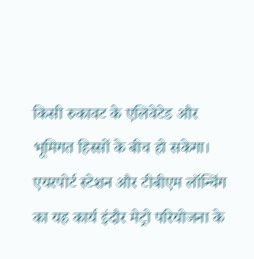किसी रुकावट के एलिवेटेड और भूमिगत हिस्सों के बीच हो सकेगा। एयरपोर्ट स्टेशन और टीबीएम लॉन्चिंग का यह कार्य इंदौर मेट्रो परियोजना के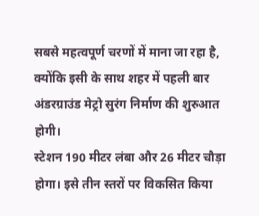सबसे महत्वपूर्ण चरणों में माना जा रहा है, क्योंकि इसी के साथ शहर में पहली बार अंडरग्राउंड मेट्रो सुरंग निर्माण की शुरुआत होगी।
स्टेशन 190 मीटर लंबा और 26 मीटर चौड़ा होगा। इसे तीन स्तरों पर विकसित किया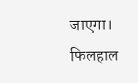जाएगा। फिलहाल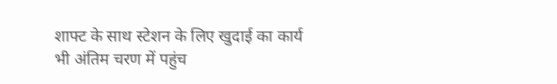शाफ्ट के साथ स्टेशन के लिए खुदाई का कार्य भी अंतिम चरण में पहुंच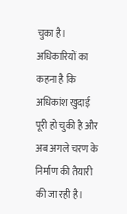चुका है। अधिकारियों का कहना है कि अधिकांश खुदाई पूरी हो चुकी है और अब अगले चरण के निर्माण की तैयारी की जा रही है।